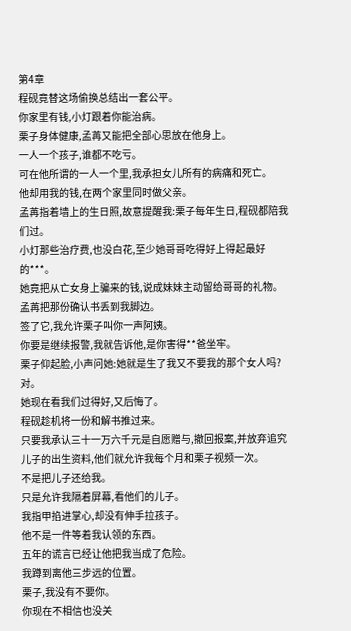第4章
程砚竟替这场偷换总结出一套公平。
你家里有钱,小灯跟着你能治病。
栗子身体健康,孟苒又能把全部心思放在他身上。
一人一个孩子,谁都不吃亏。
可在他所谓的一人一个里,我承担女儿所有的病痛和死亡。
他却用我的钱,在两个家里同时做父亲。
孟苒指着墙上的生日照,故意提醒我:栗子每年生日,程砚都陪我们过。
小灯那些治疗费,也没白花,至少她哥哥吃得好上得起最好的***。
她竟把从亡女身上骗来的钱,说成妹妹主动留给哥哥的礼物。
孟苒把那份确认书丢到我脚边。
签了它,我允许栗子叫你一声阿姨。
你要是继续报警,我就告诉他,是你害得**爸坐牢。
栗子仰起脸,小声问她:她就是生了我又不要我的那个女人吗?
对。
她现在看我们过得好,又后悔了。
程砚趁机将一份和解书推过来。
只要我承认三十一万六千元是自愿赠与,撤回报案,并放弃追究儿子的出生资料,他们就允许我每个月和栗子视频一次。
不是把儿子还给我。
只是允许我隔着屏幕,看他们的儿子。
我指甲掐进掌心,却没有伸手拉孩子。
他不是一件等着我认领的东西。
五年的谎言已经让他把我当成了危险。
我蹲到离他三步远的位置。
栗子,我没有不要你。
你现在不相信也没关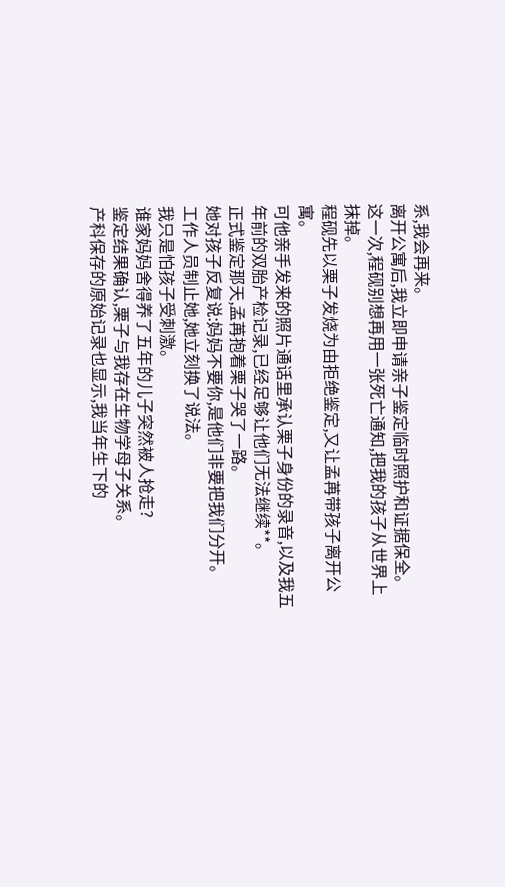系,我会再来。
离开公寓后,我立即申请亲子鉴定临时照护和证据保全。
这一次,程砚别想再用一张死亡通知,把我的孩子从世界上抹掉。
程砚先以栗子发烧为由拒绝鉴定,又让孟苒带孩子离开公寓。
可他亲手发来的照片通话里承认栗子身份的录音,以及我五年前的双胎产检记录,已经足够让他们无法继续**。
正式鉴定那天,孟苒抱着栗子哭了一路。
她对孩子反复说:妈妈不要你,是他们非要把我们分开。
工作人员制止她,她立刻换了说法。
我只是怕孩子受刺激。
谁家妈妈舍得养了五年的儿子突然被人抢走?
鉴定结果确认,栗子与我存在生物学母子关系。
产科保存的原始记录也显示,我当年生下的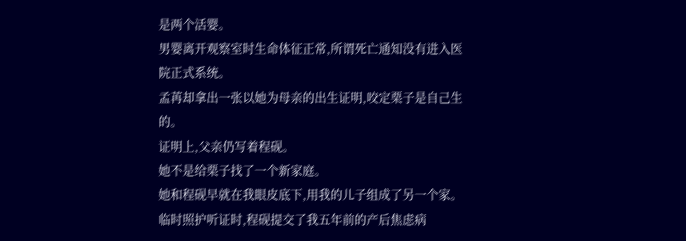是两个活婴。
男婴离开观察室时生命体征正常,所谓死亡通知没有进入医院正式系统。
孟苒却拿出一张以她为母亲的出生证明,咬定栗子是自己生的。
证明上,父亲仍写着程砚。
她不是给栗子找了一个新家庭。
她和程砚早就在我眼皮底下,用我的儿子组成了另一个家。
临时照护听证时,程砚提交了我五年前的产后焦虑病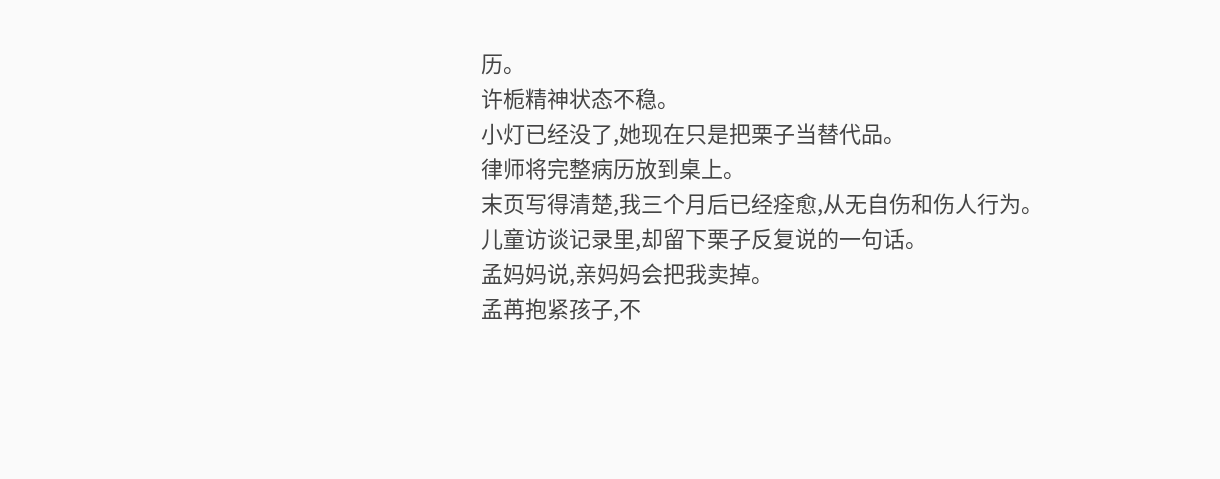历。
许栀精神状态不稳。
小灯已经没了,她现在只是把栗子当替代品。
律师将完整病历放到桌上。
末页写得清楚,我三个月后已经痊愈,从无自伤和伤人行为。
儿童访谈记录里,却留下栗子反复说的一句话。
孟妈妈说,亲妈妈会把我卖掉。
孟苒抱紧孩子,不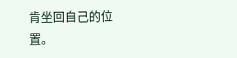肯坐回自己的位置。